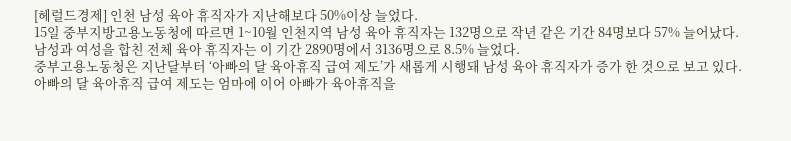[헤럴드경제] 인천 남성 육아 휴직자가 지난해보다 50%이상 늘었다.
15일 중부지방고용노동청에 따르면 1~10월 인천지역 남성 육아 휴직자는 132명으로 작년 같은 기간 84명보다 57% 늘어났다.
남성과 여성을 합친 전체 육아 휴직자는 이 기간 2890명에서 3136명으로 8.5% 늘었다.
중부고용노동청은 지난달부터 ‘아빠의 달 육아휴직 급여 제도’가 새롭게 시행돼 남성 육아 휴직자가 증가 한 것으로 보고 있다.
아빠의 달 육아휴직 급여 제도는 엄마에 이어 아빠가 육아휴직을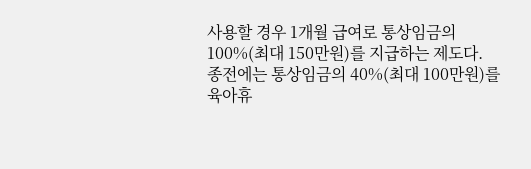사용할 경우 1개월 급여로 통상임금의 100%(최대 150만원)를 지급하는 제도다.
종전에는 통상임금의 40%(최대 100만원)를 육아휴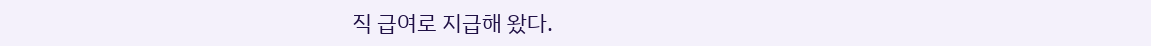직 급여로 지급해 왔다.